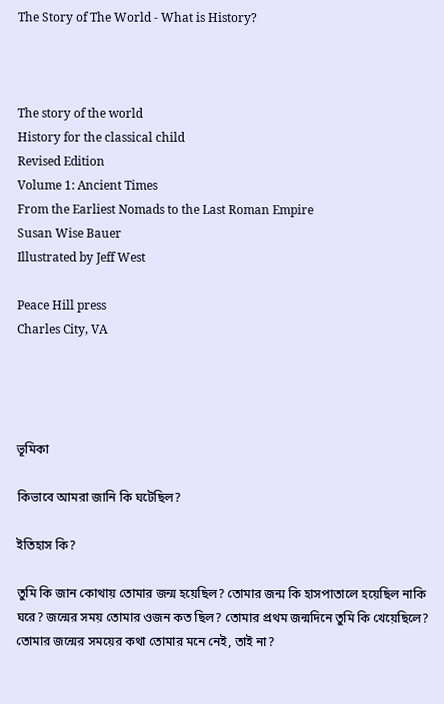The Story of The World - What is History?



The story of the world
History for the classical child
Revised Edition
Volume 1: Ancient Times
From the Earliest Nomads to the Last Roman Empire
Susan Wise Bauer
Illustrated by Jeff West

Peace Hill press
Charles City, VA




ভূমিকা

কিভাবে আমরা জানি কি ঘটেছিল?

ইতিহাস কি?

তুমি কি জান কোথায় তোমার জন্ম হয়েছিল? তোমার জন্ম কি হাসপাতালে হয়েছিল নাকি ঘরে? জন্মের সময় তোমার ওজন কত ছিল? তোমার প্রথম জন্মদিনে তুমি কি খেয়েছিলে?
তোমার জন্মের সময়ের কথা তোমার মনে নেই, তাই না?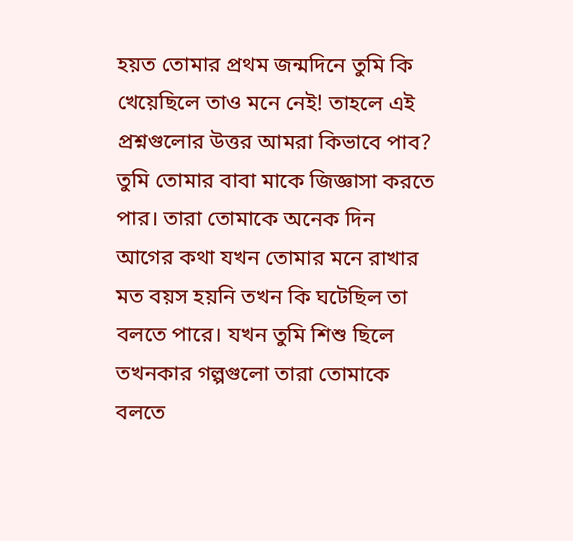হয়ত তোমার প্রথম জন্মদিনে তুমি কি খেয়েছিলে তাও মনে নেই! তাহলে এই প্রশ্নগুলোর উত্তর আমরা কিভাবে পাব?
তুমি তোমার বাবা মাকে জিজ্ঞাসা করতে পার। তারা তোমাকে অনেক দিন আগের কথা যখন তোমার মনে রাখার মত বয়স হয়নি তখন কি ঘটেছিল তা বলতে পারে। যখন তুমি শিশু ছিলে তখনকার গল্পগুলো তারা তোমাকে বলতে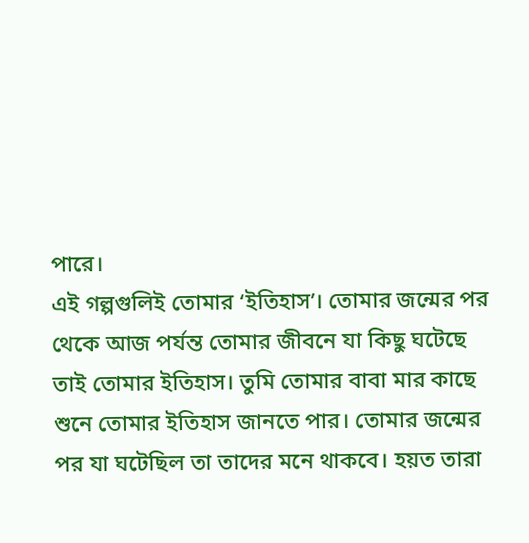পারে।
এই গল্পগুলিই তোমার ‘ইতিহাস’। তোমার জন্মের পর থেকে আজ পর্যন্ত তোমার জীবনে যা কিছু ঘটেছে তাই তোমার ইতিহাস। তুমি তোমার বাবা মার কাছে শুনে তোমার ইতিহাস জানতে পার। তোমার জন্মের পর যা ঘটেছিল তা তাদের মনে থাকবে। হয়ত তারা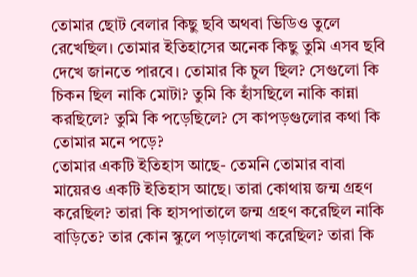তোমার ছোট বেলার কিছু ছবি অথবা ভিডিও তুলে রেখেছিল। তোমার ইতিহাসের অনেক কিছু তুমি এসব ছবি দেখে জানতে পারবে। তোমার কি চুল ছিল? সেগুলো কি চিকন ছিল নাকি মোটা? তুমি কি হাঁসছিলে নাকি কান্না করছিলে? তুমি কি পড়েছিলে? সে কাপড়গুলোর কথা কি তোমার মনে পড়ে?
তোমার একটি ইতিহাস আছে- তেমনি তোমার বাবা মায়েরও একটি ইতিহাস আছে। তারা কোথায় জন্ম গ্রহণ করেছিল? তারা কি হাসপাতালে জন্ম গ্রহণ করেছিল নাকি বাড়িতে? তার কোন স্কুলে পড়ালেখা করেছিল? তারা কি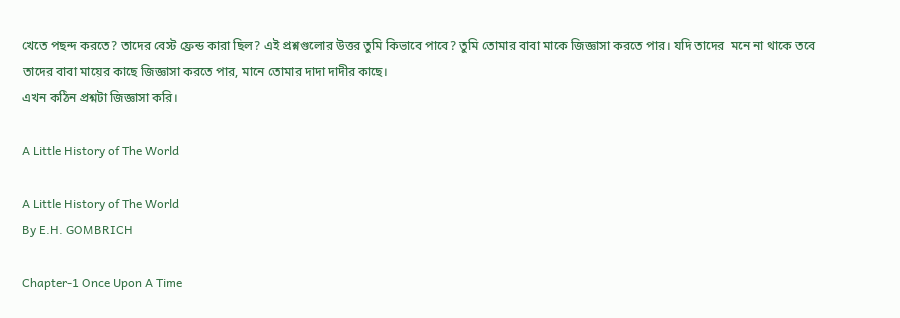খেতে পছন্দ করতে? তাদের বেস্ট ফ্রেন্ড কারা ছিল? এই প্রশ্নগুলোর উত্তর তুমি কিভাবে পাবে? তুমি তোমার বাবা মাকে জিজ্ঞাসা করতে পার। যদি তাদের  মনে না থাকে তবে তাদের বাবা মায়ের কাছে জিজ্ঞাসা করতে পার, মানে তোমার দাদা দাদীর কাছে।
এখন কঠিন প্রশ্নটা জিজ্ঞাসা করি।

A Little History of The World

A Little History of The World
By E.H. GOMBRICH

Chapter-1 Once Upon A Time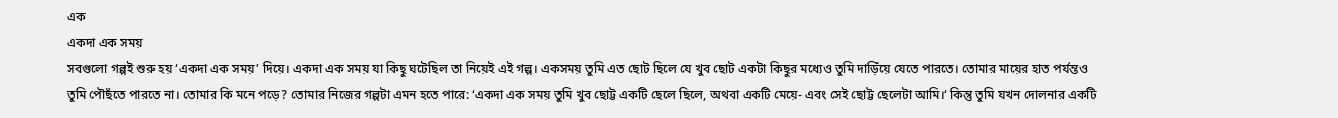এক
একদা এক সময়
সবগুলো গল্পই শুরু হয় ‘একদা এক সময়’ দিয়ে। একদা এক সময় যা কিছু ঘটেছিল তা নিয়েই এই গল্প। একসময় তুমি এত ছোট ছিলে যে খুব ছোট একটা কিছুর মধ্যেও তুমি দাড়িঁয়ে যেতে পারতে। তোমার মায়ের হাত পর্যন্তও তুমি পৌছঁতে পারতে না। তোমার কি মনে পড়ে? তোমার নিজের গল্পটা এমন হতে পারে: ‘একদা এক সময় তুমি খুব ছোট্ট একটি ছেলে ছিলে, অথবা একটি মেয়ে- এবং সেই ছোট্ট ছেলেটা আমি।‘ কিন্তু তুমি যখন দোলনার একটি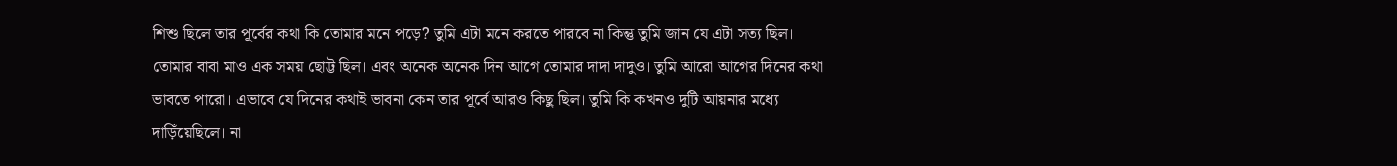শিশু ছিলে তার পূর্বের কথা কি তোমার মনে পড়ে? তুমি এটা মনে করতে পারবে না কিন্তু তুমি জান যে এটা সত্য ছিল। তোমার বাবা মাও এক সময় ছোট্ট ছিল। এবং অনেক অনেক দিন আগে তোমার দাদা দাদুও। তুমি আরো আগের দিনের কথা ভাবতে পারো। এভাবে যে দিনের কথাই ভাবনা কেন তার পূর্বে আরও কিছু ছিল। তুমি কি কখনও দুটি আয়নার মধ্যে দাড়িঁয়েছিলে। না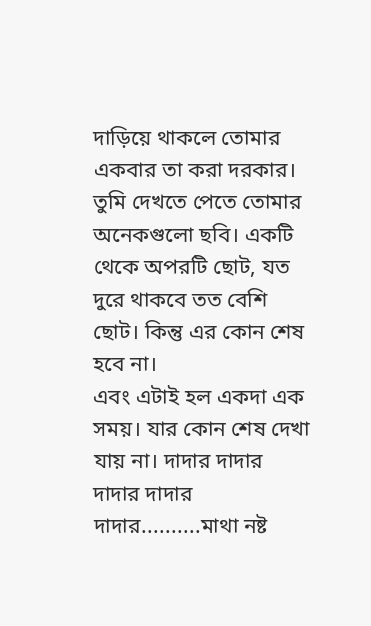দাড়িয়ে থাকলে তোমার একবার তা করা দরকার। তুমি দেখতে পেতে তোমার অনেকগুলো ছবি। একটি থেকে অপরটি ছোট, যত দুরে থাকবে তত বেশি ছোট। কিন্তু এর কোন শেষ হবে না।
এবং এটাই হল একদা এক সময়। যার কোন শেষ দেখা যায় না। দাদার দাদার দাদার দাদার দাদার..........মাথা নষ্ট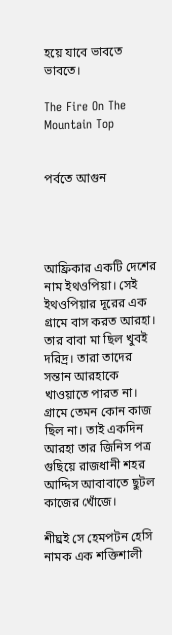হয়ে যাবে ভাবতে ভাবতে।

The Fire On The Mountain Top


পর্বতে আগুন




আফ্রিকার একটি দেশের নাম ইথওপিয়া। সেই ইথওপিয়ার দূরের এক গ্রামে বাস করত আরহা। তার বাবা মা ছিল খুবই দরিদ্র। তারা তাদের সন্তান আরহাকে খাওয়াতে পারত না। গ্রামে তেমন কোন কাজ ছিল না। তাই একদিন আরহা তার জিনিস পত্র গুছিয়ে রাজধানী শহর আদ্দিস আবাবাতে ছুটল কাজের খোঁজে।

শীঘ্রই সে হেমপটন হেসি নামক এক শক্তিশালী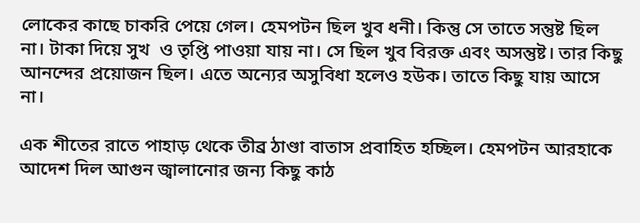লোকের কাছে চাকরি পেয়ে গেল। হেমপটন ছিল খুব ধনী। কিন্তু সে তাতে সন্তুষ্ট ছিল না। টাকা দিয়ে সুখ  ও তৃপ্তি পাওয়া যায় না। সে ছিল খুব বিরক্ত এবং অসন্তুষ্ট। তার কিছু আনন্দের প্রয়োজন ছিল। এতে অন্যের অসুবিধা হলেও হউক। তাতে কিছু যায় আসে না।

এক শীতের রাতে পাহাড় থেকে তীব্র ঠাণ্ডা বাতাস প্রবাহিত হচ্ছিল। হেমপটন আরহাকে আদেশ দিল আগুন জ্বালানোর জন্য কিছু কাঠ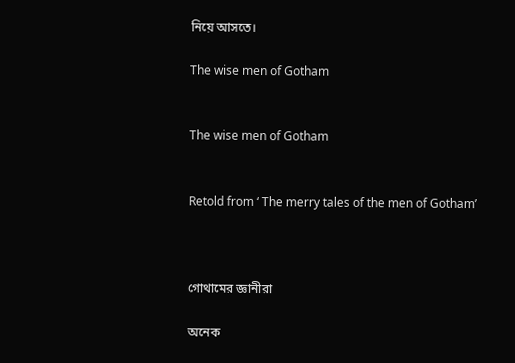নিয়ে আসতে।

The wise men of Gotham


The wise men of Gotham


Retold from ‘ The merry tales of the men of Gotham’



গোথামের জ্ঞানীরা

অনেক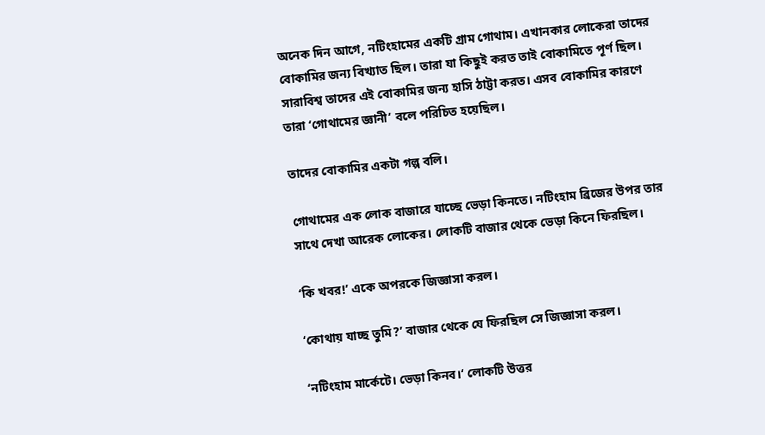অনেক দিন আগে, নটিংহামের একটি গ্রাম গোথাম। এখানকার লোকেরা তাদের বোকামির জন্য বিখ্যাত ছিল। তারা যা কিছুই করত তাই বোকামিতে পূর্ণ ছিল। সারাবিশ্ব তাদের এই বোকামির জন্য হাসি ঠাট্টা করত। এসব বোকামির কারণে তারা ‘গোথামের জ্ঞানী’ বলে পরিচিত হয়েছিল।

তাদের বোকামির একটা গল্প বলি।

গোথামের এক লোক বাজারে যাচ্ছে ভেড়া কিনতে। নটিংহাম ব্রিজের উপর তার সাথে দেখা আরেক লোকের। লোকটি বাজার থেকে ভেড়া কিনে ফিরছিল।

‘কি খবর!’ একে অপরকে জিজ্ঞাসা করল।

‘কোথায় যাচ্ছ তুমি?’ বাজার থেকে যে ফিরছিল সে জিজ্ঞাসা করল।

‘নটিংহাম মার্কেটে। ভেড়া কিনব।‘ লোকটি উত্তর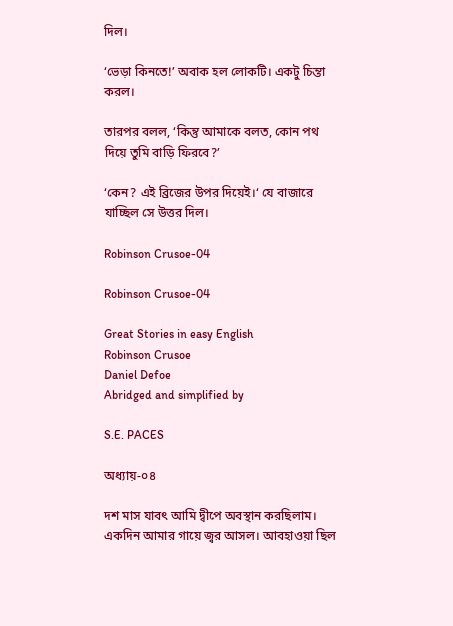দিল।

‘ভেড়া কিনতে!’ অবাক হল লোকটি। একটু চিন্তা করল।

তারপর বলল, ‘কিন্তু আমাকে বলত, কোন পথ দিয়ে তুমি বাড়ি ফিরবে?’

‘কেন? এই ব্রিজের উপর দিয়েই।‘ যে বাজারে যাচ্ছিল সে উত্তর দিল।

Robinson Crusoe-04

Robinson Crusoe-04

Great Stories in easy English
Robinson Crusoe
Daniel Defoe
Abridged and simplified by

S.E. PACES

অধ্যায়-০৪

দশ মাস যাবৎ আমি দ্বীপে অবস্থান করছিলাম। একদিন আমার গায়ে জ্বর আসল। আবহাওয়া ছিল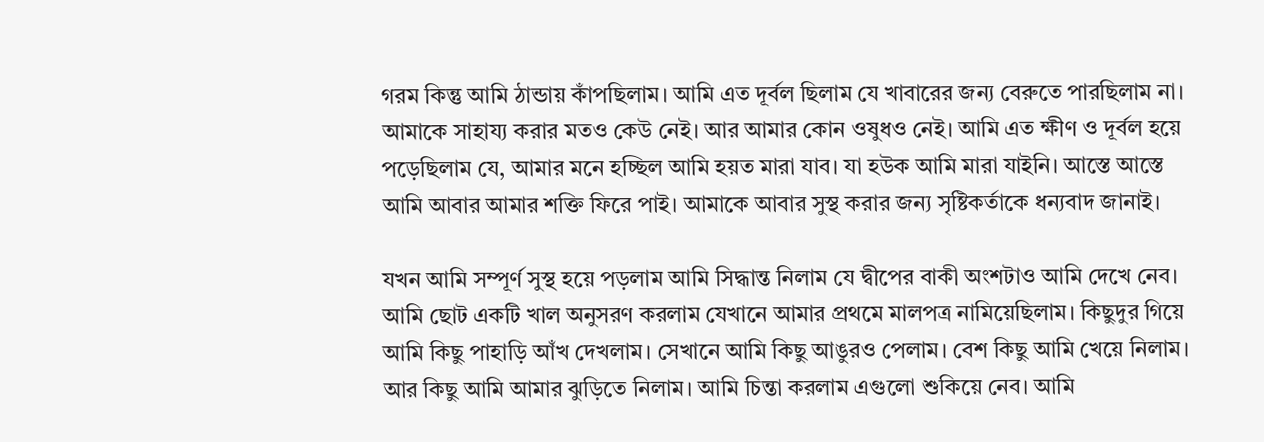গরম কিন্তু আমি ঠান্ডায় কাঁপছিলাম। আমি এত দূর্বল ছিলাম যে খাবারের জন্য বেরুতে পারছিলাম না। আমাকে সাহায্য করার মতও কেউ নেই। আর আমার কোন ওষুধও নেই। আমি এত ক্ষীণ ও দূর্বল হয়ে পড়েছিলাম যে, আমার মনে হচ্ছিল আমি হয়ত মারা যাব। যা হউক আমি মারা যাইনি। আস্তে আস্তে আমি আবার আমার শক্তি ফিরে পাই। আমাকে আবার সুস্থ করার জন্য সৃষ্টিকর্তাকে ধন্যবাদ জানাই।

যখন আমি সম্পূর্ণ সুস্থ হয়ে পড়লাম আমি সিদ্ধান্ত নিলাম যে দ্বীপের বাকী অংশটাও আমি দেখে নেব। আমি ছোট একটি খাল অনুসরণ করলাম যেখানে আমার প্রথমে মালপত্র নামিয়েছিলাম। কিছুদুর গিয়ে আমি কিছু পাহাড়ি আঁখ দেখলাম। সেখানে আমি কিছু আঙুরও পেলাম। বেশ কিছু আমি খেয়ে নিলাম। আর কিছু আমি আমার ঝুড়িতে নিলাম। আমি চিন্তা করলাম এগুলো শুকিয়ে নেব। আমি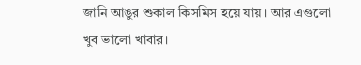জানি আঙুর শুকাল কিসমিস হয়ে যায়। আর এগুলো খুব ভালো খাবার।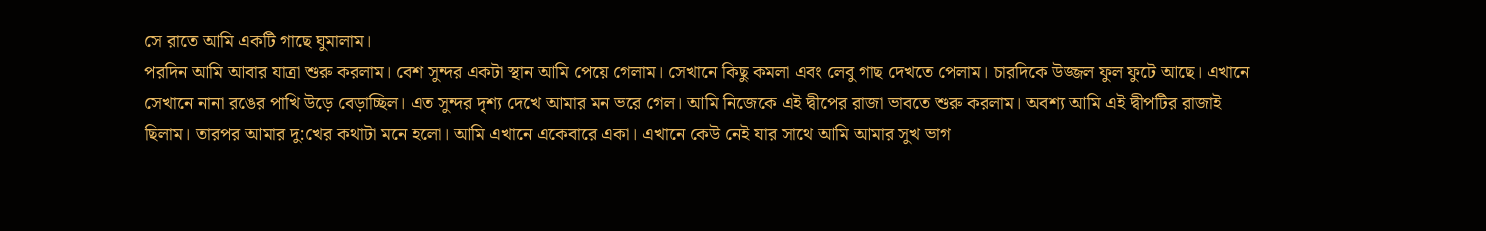সে রাতে আমি একটি গাছে ঘুমালাম।
পরদিন আমি আবার যাত্রা শুরু করলাম। বেশ সুন্দর একটা স্থান আমি পেয়ে গেলাম। সেখানে কিছু কমলা এবং লেবু গাছ দেখতে পেলাম। চারদিকে উজ্জল ফুল ফুটে আছে। এখানে সেখানে নানা রঙের পাখি উড়ে বেড়াচ্ছিল। এত সুন্দর দৃশ্য দেখে আমার মন ভরে গেল। আমি নিজেকে এই দ্বীপের রাজা ভাবতে শুরু করলাম। অবশ্য আমি এই দ্বীপটির রাজাই ছিলাম। তারপর আমার দু:খের কথাটা মনে হলো। আমি এখানে একেবারে একা। এখানে কেউ নেই যার সাথে আমি আমার সুখ ভাগ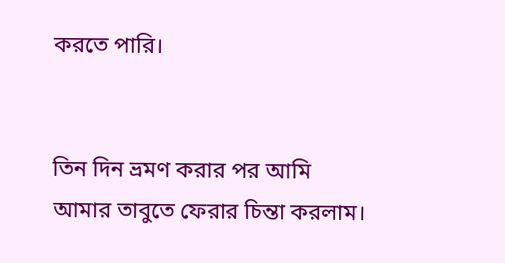করতে পারি।


তিন দিন ভ্রমণ করার পর আমি আমার তাবুতে ফেরার চিন্তা করলাম।